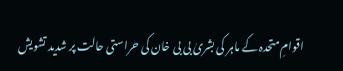اقوامِ متحدہ کے ماہر کی بشریٰ بی بی خان کی حراستی حالت پر شدید تشویش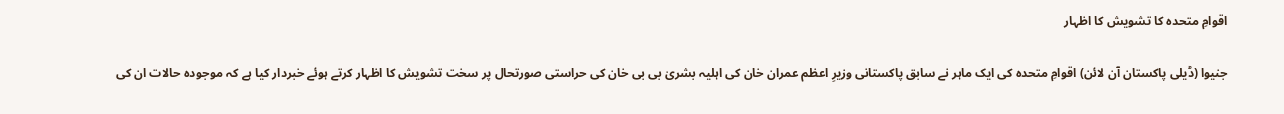اقوامِ متحدہ کا تشویش کا اظہار

جنیوا (ڈیلی پاکستان آن لائن) اقوامِ متحدہ کی ایک ماہر نے سابق پاکستانی وزیرِ اعظم عمران خان کی اہلیہ بشریٰ بی بی خان کی حراستی صورتحال پر سخت تشویش کا اظہار کرتے ہوئے خبردار کیا ہے کہ موجودہ حالات ان کی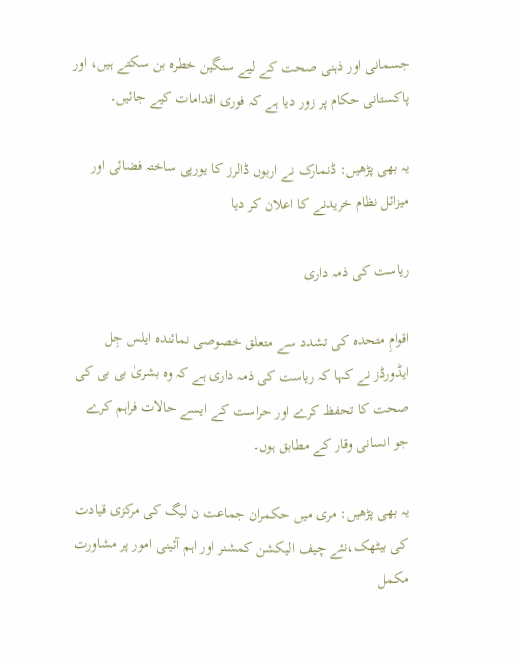جسمانی اور ذہنی صحت کے لیے سنگین خطرہ بن سکتے ہیں، اور پاکستانی حکام پر زور دیا ہے کہ فوری اقدامات کیے جائیں۔

یہ بھی پڑھیں: ڈنمارک نے اربوں ڈالرز کا یورپی ساختہ فضائی اور میزائل نظام خریدنے کا اعلان کر دیا

ریاست کی ذمہ داری

اقوامِ متحدہ کی تشدد سے متعلق خصوصی نمائندہ ایلس جِل ایڈورڈز نے کہا کہ ریاست کی ذمہ داری ہے کہ وہ بشریٰ بی بی کی صحت کا تحفظ کرے اور حراست کے ایسے حالات فراہم کرے جو انسانی وقار کے مطابق ہوں۔

یہ بھی پڑھیں: مری میں حکمران جماعت ن لیگ کی مرکزی قیادت کی بیٹھک،نئے چیف الیکشن کمشنر اور اہم آئینی امور پر مشاورت مکمل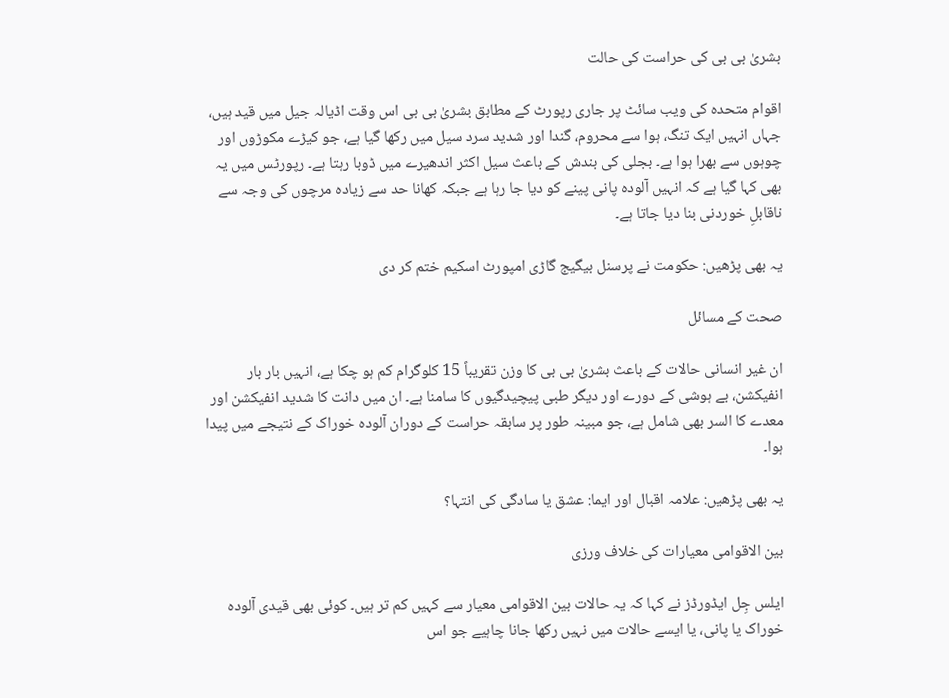بشریٰ بی بی کی حراست کی حالت

اقوام متحدہ کی ویب سائٹ پر جاری رپورٹ کے مطابق بشریٰ بی بی اس وقت اڈیالہ جیل میں قید ہیں، جہاں انہیں ایک تنگ، ہوا سے محروم، گندا اور شدید سرد سیل میں رکھا گیا ہے، جو کیڑے مکوڑوں اور چوہوں سے بھرا ہوا ہے۔ بجلی کی بندش کے باعث سیل اکثر اندھیرے میں ڈوبا رہتا ہے۔ رپورٹس میں یہ بھی کہا گیا ہے کہ انہیں آلودہ پانی پینے کو دیا جا رہا ہے جبکہ کھانا حد سے زیادہ مرچوں کی وجہ سے ناقابلِ خوردنی بنا دیا جاتا ہے۔

یہ بھی پڑھیں: حکومت نے پرسنل بیگیج گاڑی امپورٹ اسکیم ختم کر دی

صحت کے مسائل

ان غیر انسانی حالات کے باعث بشریٰ بی بی کا وزن تقریباً 15 کلوگرام کم ہو چکا ہے، انہیں بار بار انفیکشن، بے ہوشی کے دورے اور دیگر طبی پیچیدگیوں کا سامنا ہے۔ ان میں دانت کا شدید انفیکشن اور معدے کا السر بھی شامل ہے، جو مبینہ طور پر سابقہ حراست کے دوران آلودہ خوراک کے نتیجے میں پیدا ہوا۔

یہ بھی پڑھیں: علامہ اقبال اور ایما: عشق یا سادگی کی انتہا؟

بین الاقوامی معیارات کی خلاف ورزی

ایلس جِل ایڈورڈز نے کہا کہ یہ حالات بین الاقوامی معیار سے کہیں کم تر ہیں۔ کوئی بھی قیدی آلودہ خوراک یا پانی، یا ایسے حالات میں نہیں رکھا جانا چاہیے جو اس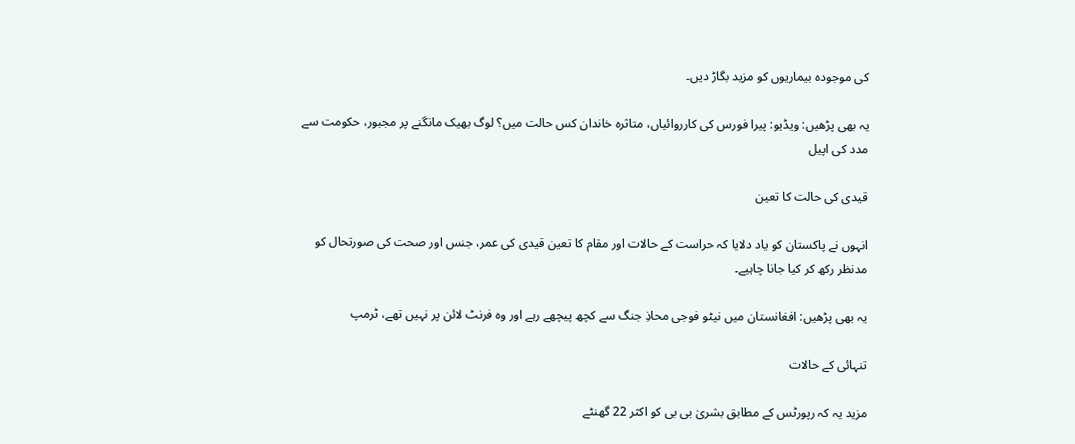کی موجودہ بیماریوں کو مزید بگاڑ دیں۔

یہ بھی پڑھیں: ویڈیو: پیرا فورس کی کارروائیاں، متاثرہ خاندان کس حالت میں؟ لوگ بھیک مانگنے پر مجبور، حکومت سے مدد کی اپیل

قیدی کی حالت کا تعین

انہوں نے پاکستان کو یاد دلایا کہ حراست کے حالات اور مقام کا تعین قیدی کی عمر، جنس اور صحت کی صورتحال کو مدنظر رکھ کر کیا جانا چاہیے۔

یہ بھی پڑھیں: افغانستان میں نیٹو فوجی محاذِ جنگ سے کچھ پیچھے رہے اور وہ فرنٹ لائن پر نہیں تھے، ٹرمپ

تنہائی کے حالات

مزید یہ کہ رپورٹس کے مطابق بشریٰ بی بی کو اکثر 22 گھنٹے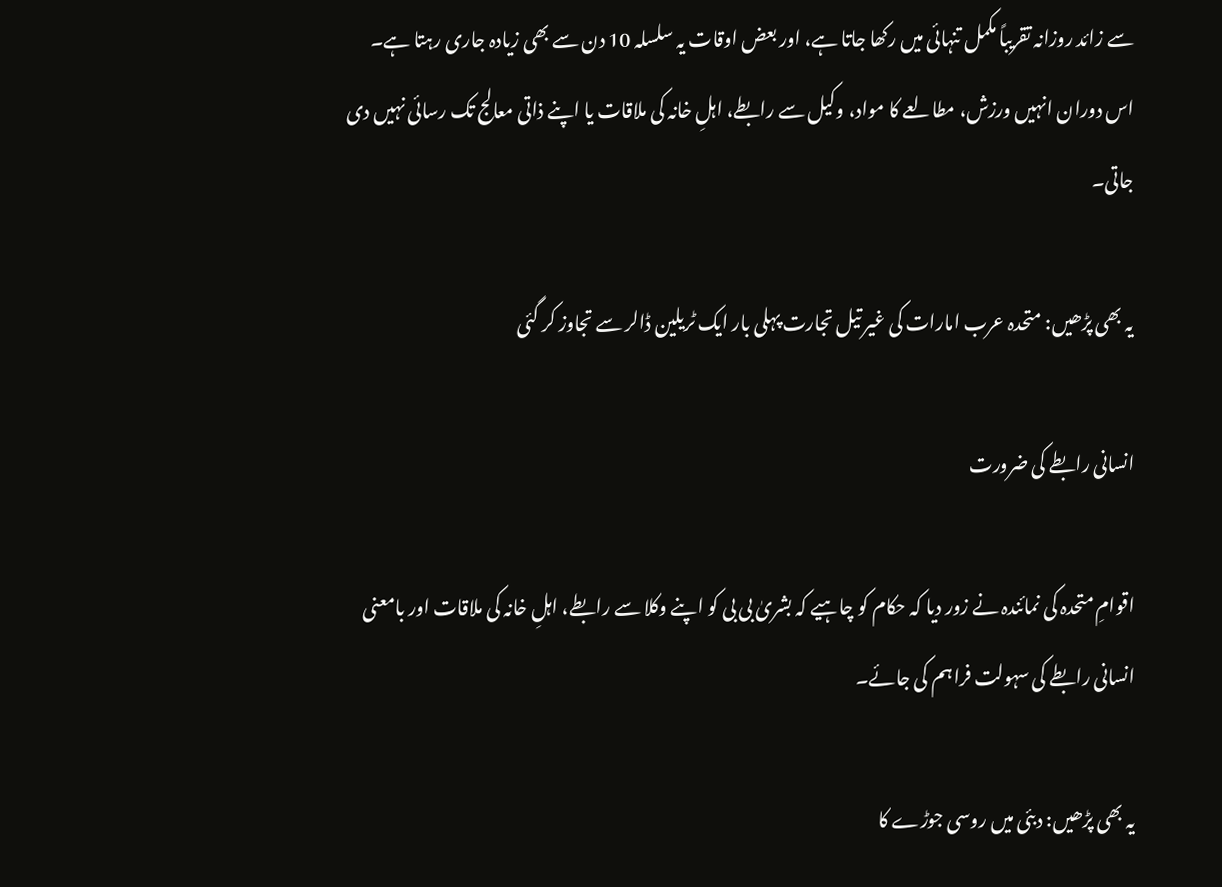سے زائد روزانہ تقریباً مکمل تنہائی میں رکھا جاتا ہے، اور بعض اوقات یہ سلسلہ 10 دن سے بھی زیادہ جاری رہتا ہے۔ اس دوران انہیں ورزش، مطالعے کا مواد، وکیل سے رابطے، اہلِ خانہ کی ملاقات یا اپنے ذاتی معالج تک رسائی نہیں دی جاتی۔

یہ بھی پڑھیں: متحدہ عرب امارات کی غیر تیل تجارت پہلی بار ایک ٹریلین ڈالر سے تجاوز کر گئی

انسانی رابطے کی ضرورت

اقوامِ متحدہ کی نمائندہ نے زور دیا کہ حکام کو چاہیے کہ بشریٰ بی بی کو اپنے وکلا سے رابطے، اہلِ خانہ کی ملاقات اور بامعنی انسانی رابطے کی سہولت فراہم کی جائے۔

یہ بھی پڑھیں: دبئی میں روسی جوڑے کا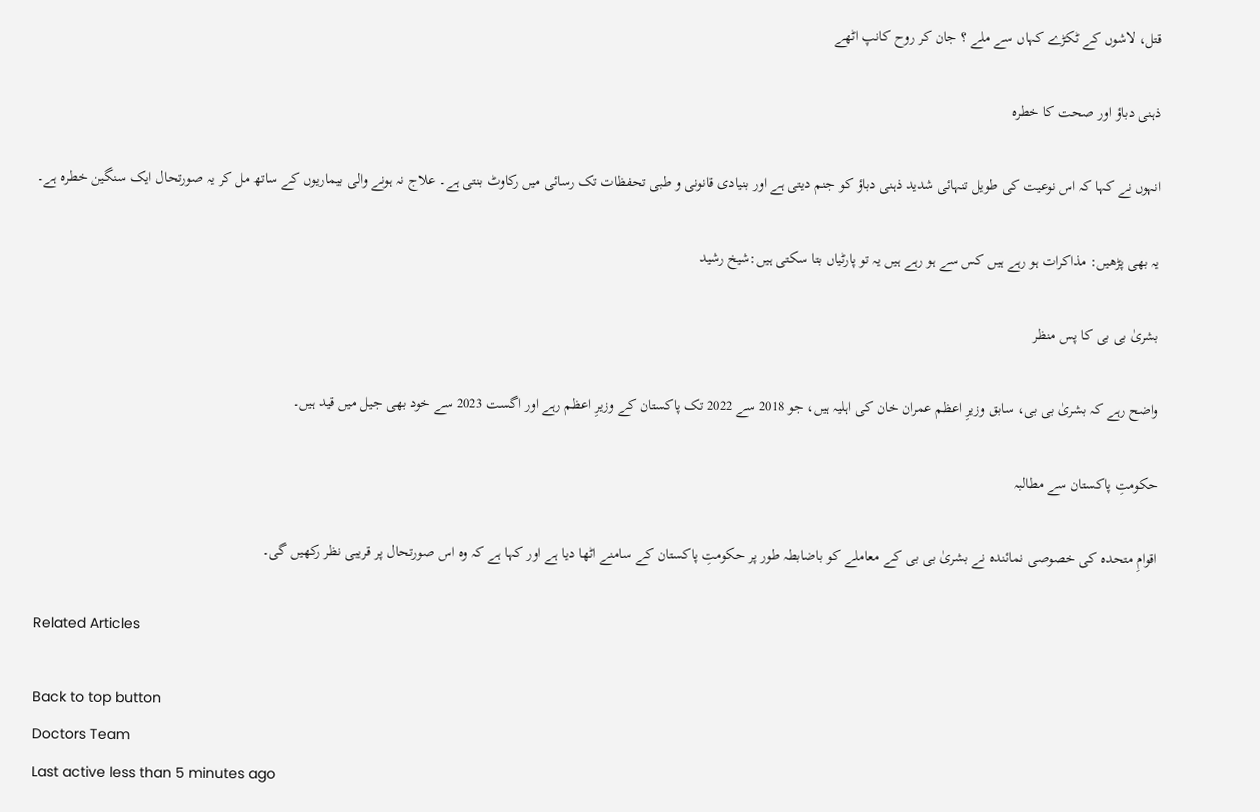قتل، لاشوں کے ٹکڑے کہاں سے ملے ؟ جان کر روح کانپ اٹھے

ذہنی دباؤ اور صحت کا خطرہ

انہوں نے کہا کہ اس نوعیت کی طویل تنہائی شدید ذہنی دباؤ کو جنم دیتی ہے اور بنیادی قانونی و طبی تحفظات تک رسائی میں رکاوٹ بنتی ہے۔ علاج نہ ہونے والی بیماریوں کے ساتھ مل کر یہ صورتحال ایک سنگین خطرہ ہے۔

یہ بھی پڑھیں: مذاکرات ہو رہے ہیں کس سے ہو رہے ہیں یہ تو پارٹیاں بتا سکتی ہیں:شیخ رشید

بشریٰ بی بی کا پس منظر

واضح رہے کہ بشریٰ بی بی، سابق وزیرِ اعظم عمران خان کی اہلیہ ہیں، جو 2018 سے 2022 تک پاکستان کے وزیرِ اعظم رہے اور اگست 2023 سے خود بھی جیل میں قید ہیں۔

حکومتِ پاکستان سے مطالبہ

اقوامِ متحدہ کی خصوصی نمائندہ نے بشریٰ بی بی کے معاملے کو باضابطہ طور پر حکومتِ پاکستان کے سامنے اٹھا دیا ہے اور کہا ہے کہ وہ اس صورتحال پر قریبی نظر رکھیں گی۔

Related Articles

Back to top button
Doctors Team
Last active less than 5 minutes ago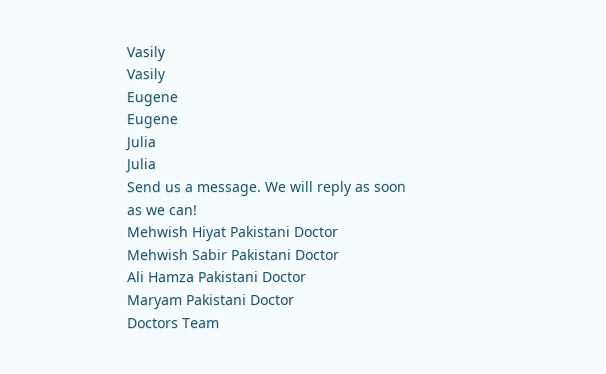Vasily
Vasily
Eugene
Eugene
Julia
Julia
Send us a message. We will reply as soon as we can!
Mehwish Hiyat Pakistani Doctor
Mehwish Sabir Pakistani Doctor
Ali Hamza Pakistani Doctor
Maryam Pakistani Doctor
Doctors Team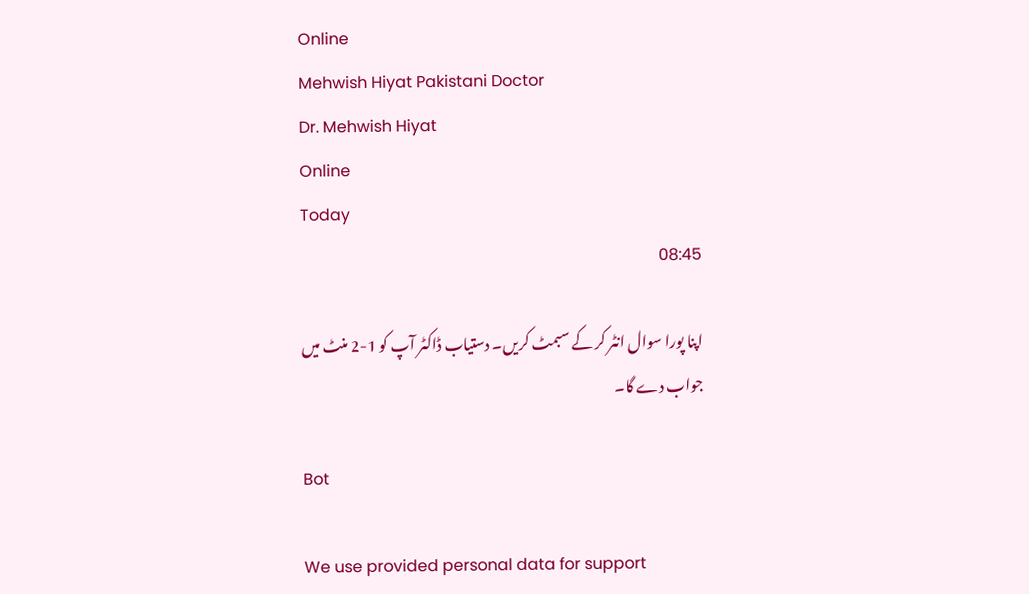Online
Mehwish Hiyat Pakistani Doctor
Dr. Mehwish Hiyat
Online
Today
08:45

اپنا پورا سوال انٹر کر کے سبمٹ کریں۔ دستیاب ڈاکٹر آپ کو 1-2 منٹ میں جواب دے گا۔

Bot

We use provided personal data for support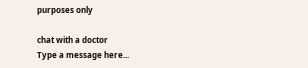purposes only

chat with a doctor
Type a message here...